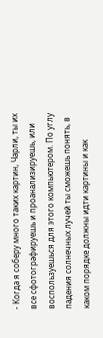- Когда я соберу много таких картин, Чарли, ты их все сфотографируешь и проанализируешь, или воспользуешься для этого компьютером. По углу падения солнечных лучей ты сможешь понять, в каком порядке должны идти картины и как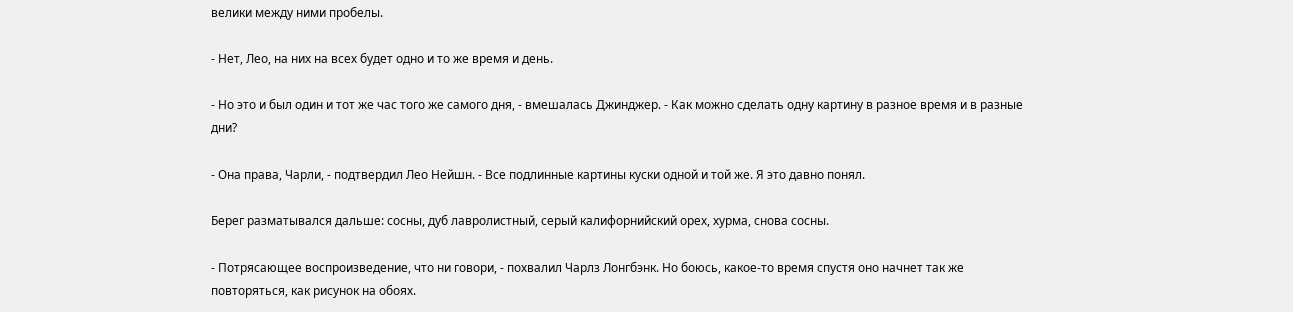велики между ними пробелы.

- Нет, Лео, на них на всех будет одно и то же время и день.

- Но это и был один и тот же час того же самого дня, - вмешалась Джинджер. - Как можно сделать одну картину в разное время и в разные дни?

- Она права, Чарли, - подтвердил Лео Нейшн. - Все подлинные картины куски одной и той же. Я это давно понял.

Берег разматывался дальше: сосны, дуб лавролистный, серый калифорнийский орех, хурма, снова сосны.

- Потрясающее воспроизведение, что ни говори, - похвалил Чарлз Лонгбэнк. Но боюсь, какое-то время спустя оно начнет так же повторяться, как рисунок на обоях.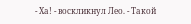- Ха! - воскликнул Лео. - Такой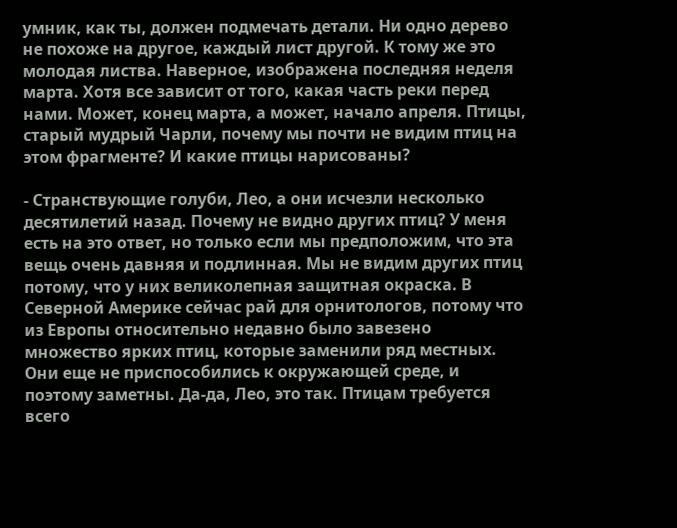умник, как ты, должен подмечать детали. Ни одно дерево не похоже на другое, каждый лист другой. К тому же это молодая листва. Наверное, изображена последняя неделя марта. Хотя все зависит от того, какая часть реки перед нами. Может, конец марта, а может, начало апреля. Птицы, старый мудрый Чарли, почему мы почти не видим птиц на этом фрагменте? И какие птицы нарисованы?

- Странствующие голуби, Лео, а они исчезли несколько десятилетий назад. Почему не видно других птиц? У меня есть на это ответ, но только если мы предположим, что эта вещь очень давняя и подлинная. Мы не видим других птиц потому, что у них великолепная защитная окраска. В Северной Америке сейчас рай для орнитологов, потому что из Европы относительно недавно было завезено множество ярких птиц, которые заменили ряд местных. Они еще не приспособились к окружающей среде, и поэтому заметны. Да-да, Лео, это так. Птицам требуется всего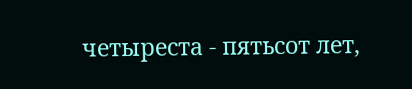четыреста - пятьсот лет,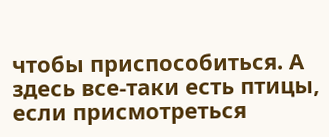чтобы приспособиться. А здесь все-таки есть птицы, если присмотреться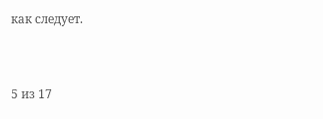как следует.



5 из 17